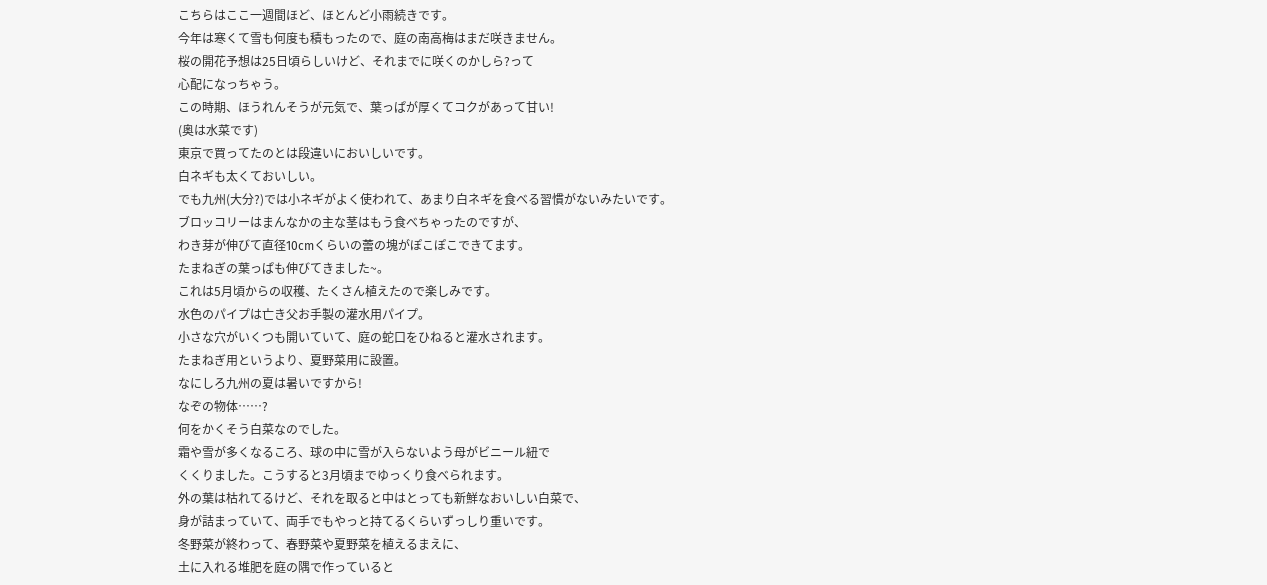こちらはここ一週間ほど、ほとんど小雨続きです。
今年は寒くて雪も何度も積もったので、庭の南高梅はまだ咲きません。
桜の開花予想は25日頃らしいけど、それまでに咲くのかしら?って
心配になっちゃう。
この時期、ほうれんそうが元気で、葉っぱが厚くてコクがあって甘い!
(奥は水菜です)
東京で買ってたのとは段違いにおいしいです。
白ネギも太くておいしい。
でも九州(大分?)では小ネギがよく使われて、あまり白ネギを食べる習慣がないみたいです。
ブロッコリーはまんなかの主な茎はもう食べちゃったのですが、
わき芽が伸びて直径10cmくらいの蕾の塊がぽこぽこできてます。
たまねぎの葉っぱも伸びてきました~。
これは5月頃からの収穫、たくさん植えたので楽しみです。
水色のパイプは亡き父お手製の灌水用パイプ。
小さな穴がいくつも開いていて、庭の蛇口をひねると灌水されます。
たまねぎ用というより、夏野菜用に設置。
なにしろ九州の夏は暑いですから!
なぞの物体……?
何をかくそう白菜なのでした。
霜や雪が多くなるころ、球の中に雪が入らないよう母がビニール紐で
くくりました。こうすると3月頃までゆっくり食べられます。
外の葉は枯れてるけど、それを取ると中はとっても新鮮なおいしい白菜で、
身が詰まっていて、両手でもやっと持てるくらいずっしり重いです。
冬野菜が終わって、春野菜や夏野菜を植えるまえに、
土に入れる堆肥を庭の隅で作っていると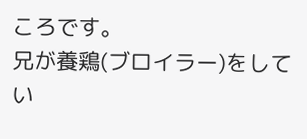ころです。
兄が養鶏(ブロイラー)をしてい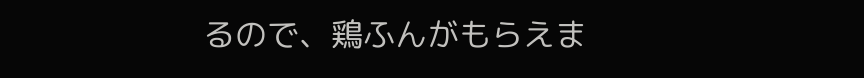るので、鶏ふんがもらえま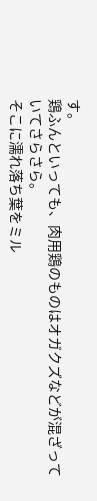す。
鶏ふんといっても、肉用鶏のものはオガクズなどが混ざっていてさらさら。
そこに濡れ落ち葉をミル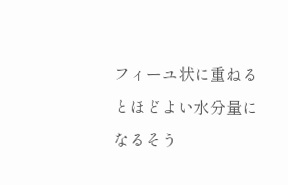フィーユ状に重ねるとほどよい水分量になるそう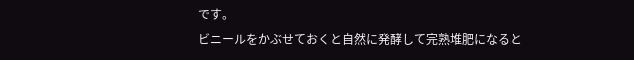です。
ビニールをかぶせておくと自然に発酵して完熟堆肥になると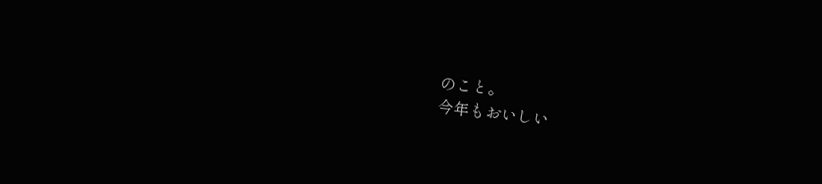のこと。
今年もおいしい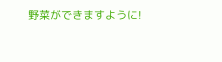野菜ができますように!